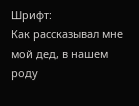Шрифт:
Как рассказывал мне мой дед, в нашем роду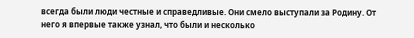всегда были люди честные и справедливые. Они смело выступали за Родину. От него я впервые также узнал, что были и несколько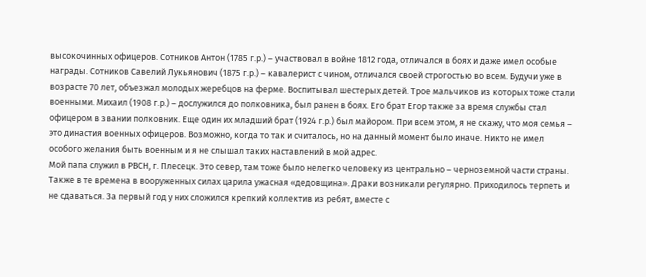высокочинных офицеров. Сотников Антон (1785 г.р.) – участвовал в войне 1812 года, отличался в боях и даже имел особые награды. Сотников Савелий Лукьянович (1875 г.р.) – кавалерист с чином, отличался своей строгостью во всем. Будучи уже в возрасте 70 лет, объезжал молодых жеребцов на ферме. Воспитывал шестерых детей. Трое мальчиков из которых тоже стали военными. Михаил (1908 г.р.) – дослужился до полковника, был ранен в боях. Его брат Егор также за время службы стал офицером в звании полковник. Еще один их младший брат (1924 г.р.) был майором. При всем этом, я не скажу, что моя семья – это династия военных офицеров. Возможно, когда то так и считалось, но на данный момент было иначе. Никто не имел особого желания быть военным и я не слышал таких наставлений в мой адрес.
Мой папа служил в РВСН, г. Плесецк. Это север, там тоже было нелегко человеку из центрально – черноземной части страны. Также в те времена в вооруженных силах царила ужасная «дедовщина». Драки возникали регулярно. Приходилось терпеть и не сдаваться. За первый год у них сложился крепкий коллектив из ребят, вместе с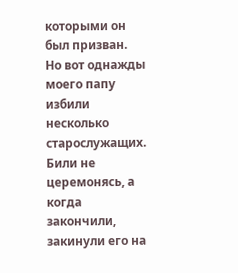которыми он был призван. Но вот однажды моего папу избили несколько старослужащих. Били не церемонясь, а когда закончили, закинули его на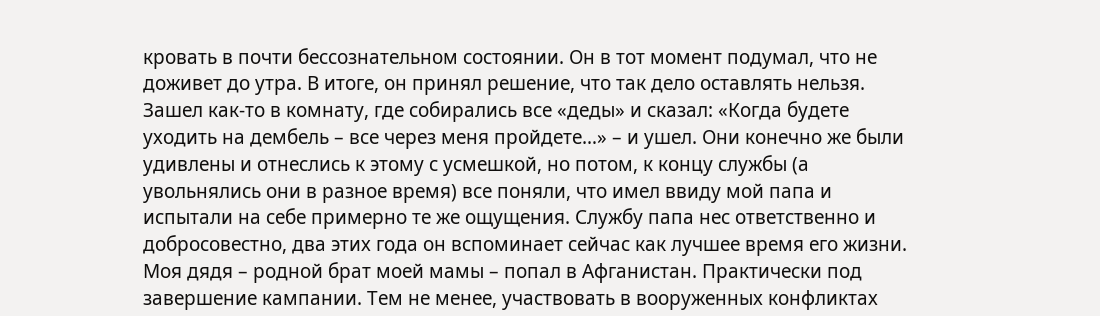кровать в почти бессознательном состоянии. Он в тот момент подумал, что не доживет до утра. В итоге, он принял решение, что так дело оставлять нельзя. Зашел как-то в комнату, где собирались все «деды» и сказал: «Когда будете уходить на дембель – все через меня пройдете…» – и ушел. Они конечно же были удивлены и отнеслись к этому с усмешкой, но потом, к концу службы (а увольнялись они в разное время) все поняли, что имел ввиду мой папа и испытали на себе примерно те же ощущения. Службу папа нес ответственно и добросовестно, два этих года он вспоминает сейчас как лучшее время его жизни.
Моя дядя – родной брат моей мамы – попал в Афганистан. Практически под завершение кампании. Тем не менее, участвовать в вооруженных конфликтах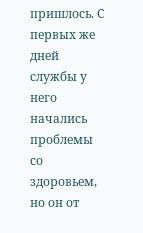пришлось. С первых же дней службы у него начались проблемы со здоровьем, но он от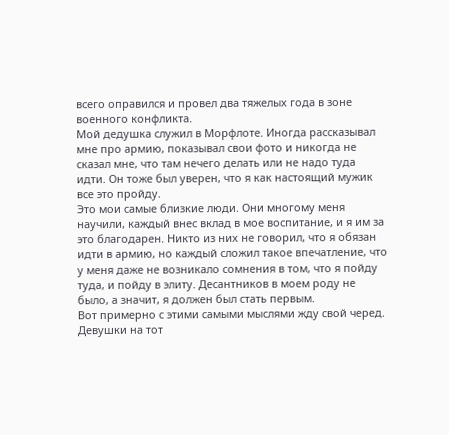всего оправился и провел два тяжелых года в зоне военного конфликта.
Мой дедушка служил в Морфлоте. Иногда рассказывал мне про армию, показывал свои фото и никогда не сказал мне, что там нечего делать или не надо туда идти. Он тоже был уверен, что я как настоящий мужик все это пройду.
Это мои самые близкие люди. Они многому меня научили, каждый внес вклад в мое воспитание, и я им за это благодарен. Никто из них не говорил, что я обязан идти в армию, но каждый сложил такое впечатление, что у меня даже не возникало сомнения в том, что я пойду туда, и пойду в элиту. Десантников в моем роду не было, а значит, я должен был стать первым.
Вот примерно с этими самыми мыслями жду свой черед. Девушки на тот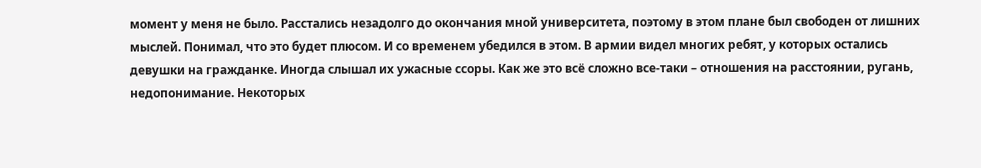момент у меня не было. Расстались незадолго до окончания мной университета, поэтому в этом плане был свободен от лишних мыслей. Понимал, что это будет плюсом. И со временем убедился в этом. В армии видел многих ребят, у которых остались девушки на гражданке. Иногда слышал их ужасные ссоры. Как же это всё сложно все-таки – отношения на расстоянии, ругань, недопонимание. Некоторых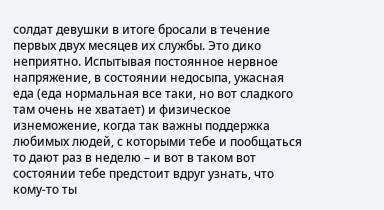солдат девушки в итоге бросали в течение первых двух месяцев их службы. Это дико неприятно. Испытывая постоянное нервное напряжение, в состоянии недосыпа, ужасная еда (еда нормальная все таки, но вот сладкого там очень не хватает) и физическое изнеможение, когда так важны поддержка любимых людей, с которыми тебе и пообщаться то дают раз в неделю – и вот в таком вот состоянии тебе предстоит вдруг узнать, что кому-то ты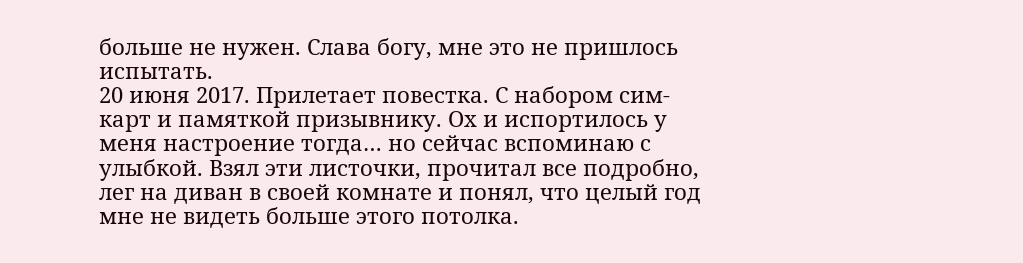больше не нужен. Слава богу, мне это не пришлось испытать.
20 июня 2017. Прилетает повестка. С набором сим-карт и памяткой призывнику. Ох и испортилось у меня настроение тогда… но сейчас вспоминаю с улыбкой. Взял эти листочки, прочитал все подробно, лег на диван в своей комнате и понял, что целый год мне не видеть больше этого потолка.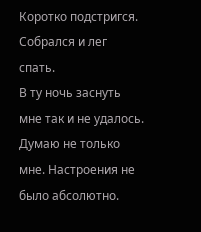Коротко подстригся. Собрался и лег спать.
В ту ночь заснуть мне так и не удалось. Думаю не только мне. Настроения не было абсолютно.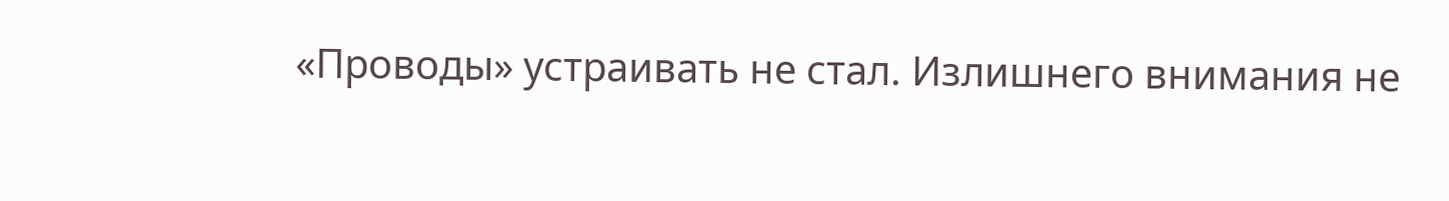«Проводы» устраивать не стал. Излишнего внимания не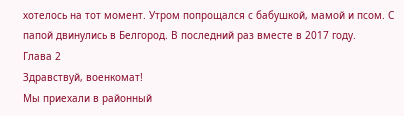хотелось на тот момент. Утром попрощался с бабушкой, мамой и псом. С папой двинулись в Белгород. В последний раз вместе в 2017 году.
Глава 2
Здравствуй, военкомат!
Мы приехали в районный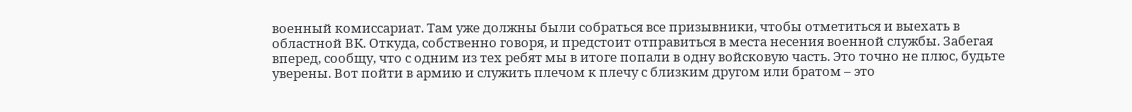военный комиссариат. Там уже должны были собраться все призывники, чтобы отметиться и выехать в областной ВК. Откуда, собственно говоря, и предстоит отправиться в места несения военной службы. Забегая вперед, сообщу, что с одним из тех ребят мы в итоге попали в одну войсковую часть. Это точно не плюс, будьте уверены. Вот пойти в армию и служить плечом к плечу с близким другом или братом – это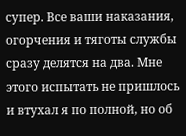супер. Все ваши наказания, огорчения и тяготы службы сразу делятся на два. Мне этого испытать не пришлось и втухал я по полной, но об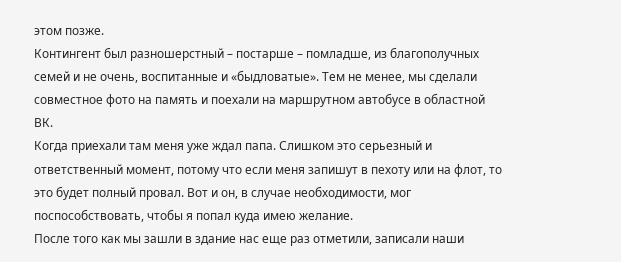этом позже.
Контингент был разношерстный – постарше – помладше, из благополучных семей и не очень, воспитанные и «быдловатые». Тем не менее, мы сделали совместное фото на память и поехали на маршрутном автобусе в областной ВК.
Когда приехали там меня уже ждал папа. Слишком это серьезный и ответственный момент, потому что если меня запишут в пехоту или на флот, то это будет полный провал. Вот и он, в случае необходимости, мог поспособствовать, чтобы я попал куда имею желание.
После того как мы зашли в здание нас еще раз отметили, записали наши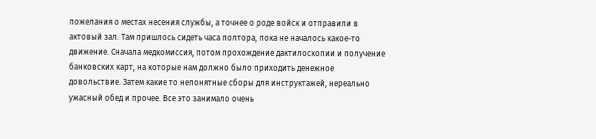пожелания о местах несения службы, а точнее о роде войск и отправили в актовый зал. Там пришлось сидеть часа полтора, пока не началось какое-то движение. Сначала медкомиссия, потом прохождение дактилоскопии и получение банковских карт, на которые нам должно было приходить денежное довольствие. Затем какие то непонятные сборы для инструктажей, нереально ужасный обед и прочее. Все это занимало очень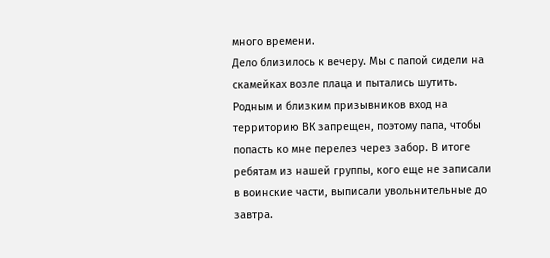много времени.
Дело близилось к вечеру. Мы с папой сидели на скамейках возле плаца и пытались шутить. Родным и близким призывников вход на территорию ВК запрещен, поэтому папа, чтобы попасть ко мне перелез через забор. В итоге ребятам из нашей группы, кого еще не записали в воинские части, выписали увольнительные до завтра.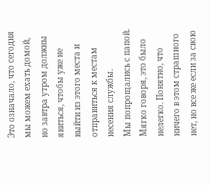Это означало, что сегодня мы можем ехать домой, но завтра утром должны явиться, чтобы уже не выйти из этого места и отправиться к местам несения службы.
Мы попрощались с папой. Мягко говоря, это было нелегко. Понятно, что ничего в этом страшного нет, но все же если за свою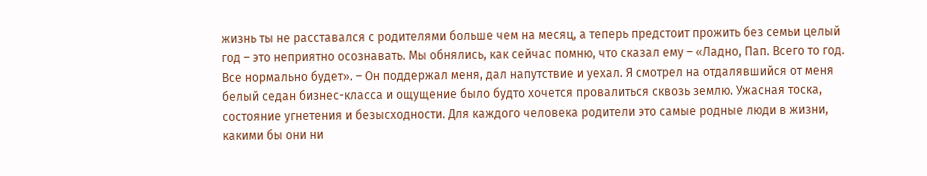жизнь ты не расставался с родителями больше чем на месяц, а теперь предстоит прожить без семьи целый год – это неприятно осознавать. Мы обнялись, как сейчас помню, что сказал ему – «Ладно, Пап. Всего то год. Все нормально будет». – Он поддержал меня, дал напутствие и уехал. Я смотрел на отдалявшийся от меня белый седан бизнес-класса и ощущение было будто хочется провалиться сквозь землю. Ужасная тоска, состояние угнетения и безысходности. Для каждого человека родители это самые родные люди в жизни, какими бы они ни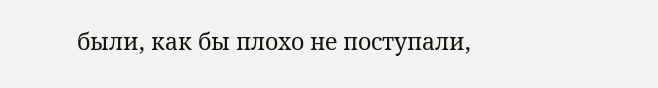были, как бы плохо не поступали,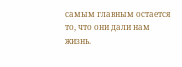самым главным остается то, что они дали нам жизнь.